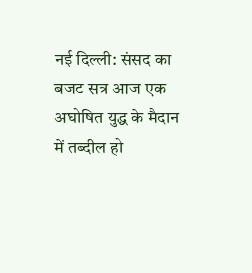नई दिल्ली: संसद का बजट सत्र आज एक अघोषित युद्ध के मैदान में तब्दील हो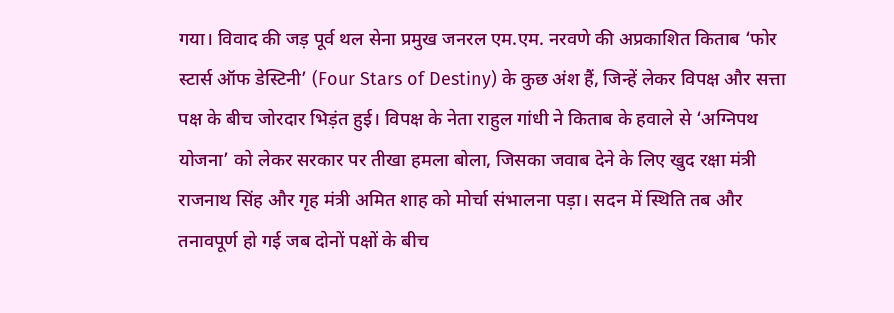गया। विवाद की जड़ पूर्व थल सेना प्रमुख जनरल एम.एम. नरवणे की अप्रकाशित किताब ‘फोर स्टार्स ऑफ डेस्टिनी’ (Four Stars of Destiny) के कुछ अंश हैं, जिन्हें लेकर विपक्ष और सत्ता पक्ष के बीच जोरदार भिड़ंत हुई। विपक्ष के नेता राहुल गांधी ने किताब के हवाले से ‘अग्निपथ योजना’ को लेकर सरकार पर तीखा हमला बोला, जिसका जवाब देने के लिए खुद रक्षा मंत्री राजनाथ सिंह और गृह मंत्री अमित शाह को मोर्चा संभालना पड़ा। सदन में स्थिति तब और तनावपूर्ण हो गई जब दोनों पक्षों के बीच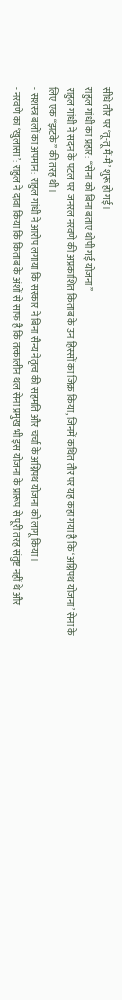सीधे तौर पर ‘तू-तू मैं-मै’ शुरू हो गई।
राहुल गांधी का प्रहार: “सेना को बिना बताए थोपी गई योजना”
राहुल गांधी ने सदन के पटल पर जनरल नरवणे की अप्रकाशित किताब के उन हिस्सों का जिक्र किया, जिनमें कथित तौर पर यह कहा गया है कि ‘अग्निपथ योजना’ सेना के लिए एक “झटके” की तरह थी।
- सशस्त्र बलों का अपमान: राहुल गांधी ने आरोप लगाया कि सरकार ने बिना सैन्य नेतृत्व की सहमति और चर्चा के अग्निपथ योजना को लागू किया।
- नरवणे का ‘खुलासा’: राहुल ने दावा किया कि किताब के अंशों से साफ है कि तत्कालीन थल सेना प्रमुख भी इस योजना के प्रारूप से पूरी तरह संतुष्ट नहीं थे और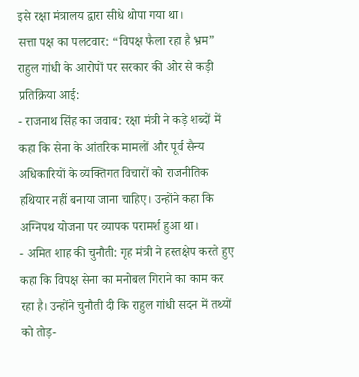इसे रक्षा मंत्रालय द्वारा सीधे थोपा गया था।
सत्ता पक्ष का पलटवार: “विपक्ष फैला रहा है भ्रम”
राहुल गांधी के आरोपों पर सरकार की ओर से कड़ी प्रतिक्रिया आई:
- राजनाथ सिंह का जवाब: रक्षा मंत्री ने कड़े शब्दों में कहा कि सेना के आंतरिक मामलों और पूर्व सैन्य अधिकारियों के व्यक्तिगत विचारों को राजनीतिक हथियार नहीं बनाया जाना चाहिए। उन्होंने कहा कि अग्निपथ योजना पर व्यापक परामर्श हुआ था।
- अमित शाह की चुनौती: गृह मंत्री ने हस्तक्षेप करते हुए कहा कि विपक्ष सेना का मनोबल गिराने का काम कर रहा है। उन्होंने चुनौती दी कि राहुल गांधी सदन में तथ्यों को तोड़-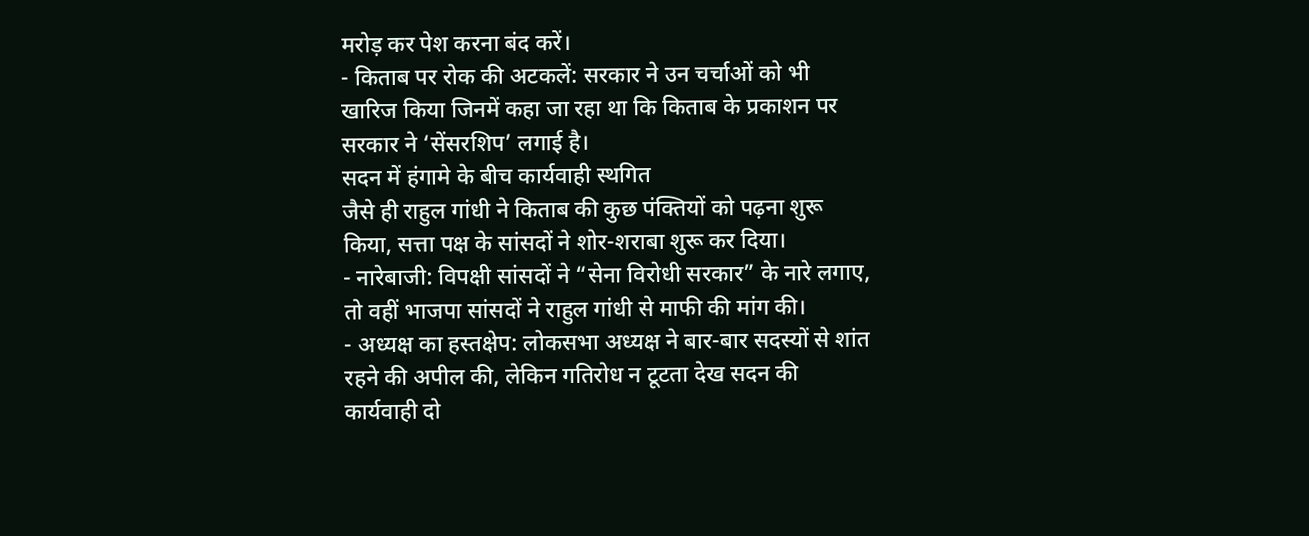मरोड़ कर पेश करना बंद करें।
- किताब पर रोक की अटकलें: सरकार ने उन चर्चाओं को भी खारिज किया जिनमें कहा जा रहा था कि किताब के प्रकाशन पर सरकार ने ‘सेंसरशिप’ लगाई है।
सदन में हंगामे के बीच कार्यवाही स्थगित
जैसे ही राहुल गांधी ने किताब की कुछ पंक्तियों को पढ़ना शुरू किया, सत्ता पक्ष के सांसदों ने शोर-शराबा शुरू कर दिया।
- नारेबाजी: विपक्षी सांसदों ने “सेना विरोधी सरकार” के नारे लगाए, तो वहीं भाजपा सांसदों ने राहुल गांधी से माफी की मांग की।
- अध्यक्ष का हस्तक्षेप: लोकसभा अध्यक्ष ने बार-बार सदस्यों से शांत रहने की अपील की, लेकिन गतिरोध न टूटता देख सदन की कार्यवाही दो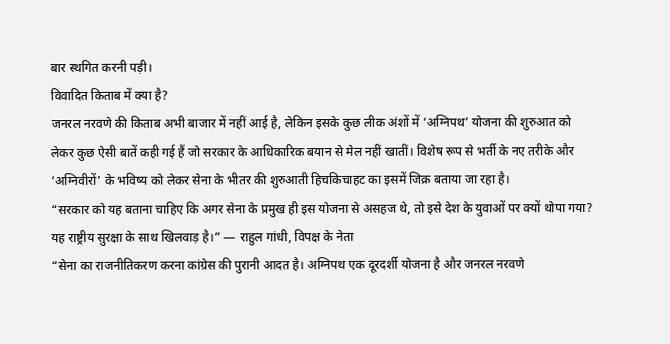बार स्थगित करनी पड़ी।
विवादित किताब में क्या है?
जनरल नरवणे की किताब अभी बाजार में नहीं आई है, लेकिन इसके कुछ लीक अंशों में ‘अग्निपथ’ योजना की शुरुआत को लेकर कुछ ऐसी बातें कही गई हैं जो सरकार के आधिकारिक बयान से मेल नहीं खातीं। विशेष रूप से भर्ती के नए तरीके और ‘अग्निवीरों’ के भविष्य को लेकर सेना के भीतर की शुरुआती हिचकिचाहट का इसमें जिक्र बताया जा रहा है।
“सरकार को यह बताना चाहिए कि अगर सेना के प्रमुख ही इस योजना से असहज थे, तो इसे देश के युवाओं पर क्यों थोपा गया? यह राष्ट्रीय सुरक्षा के साथ खिलवाड़ है।” — राहुल गांधी, विपक्ष के नेता
“सेना का राजनीतिकरण करना कांग्रेस की पुरानी आदत है। अग्निपथ एक दूरदर्शी योजना है और जनरल नरवणे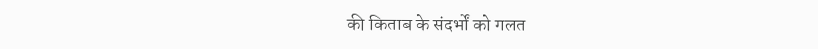की किताब के संदर्भों को गलत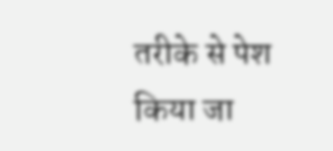तरीके से पेश किया जा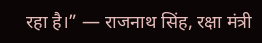रहा है।” — राजनाथ सिंह, रक्षा मंत्री